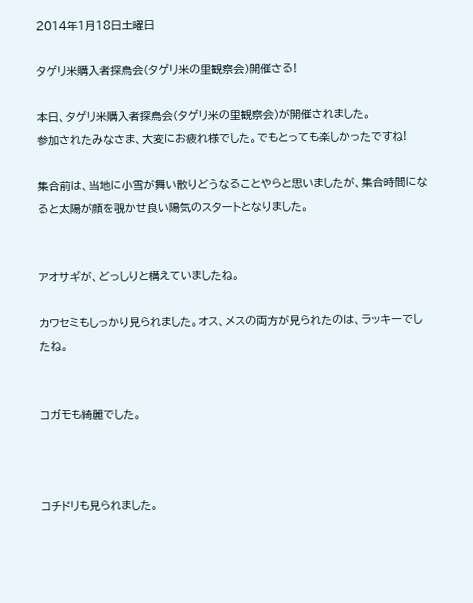2014年1月18日土曜日

タゲリ米購入者探鳥会(タゲリ米の里観察会)開催さる!

本日、タゲリ米購入者探鳥会(タゲリ米の里観察会)が開催されました。
参加されたみなさま、大変にお疲れ様でした。でもとっても楽しかったですね!

集合前は、当地に小雪が舞い散りどうなることやらと思いましたが、集合時間になると太陽が顔を覗かせ良い陽気のスタートとなりました。


アオサギが、どっしりと構えていましたね。

カワセミもしっかり見られました。オス、メスの両方が見られたのは、ラッキーでしたね。


コガモも綺麗でした。



コチドリも見られました。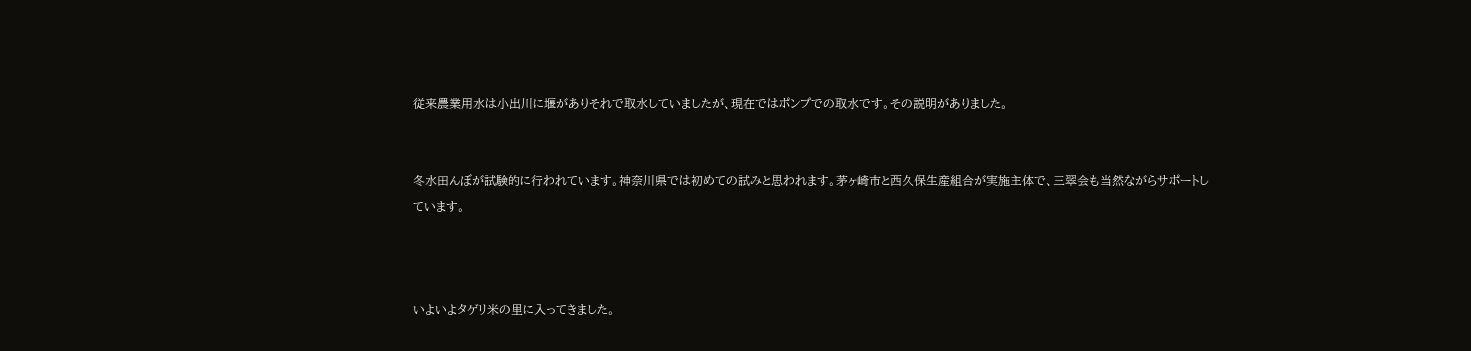従来農業用水は小出川に堰がありそれで取水していましたが、現在ではポンプでの取水です。その説明がありました。


冬水田んぼが試験的に行われています。神奈川県では初めての試みと思われます。茅ヶ崎市と西久保生産組合が実施主体で、三翠会も当然ながらサポートしています。



いよいよタゲリ米の里に入ってきました。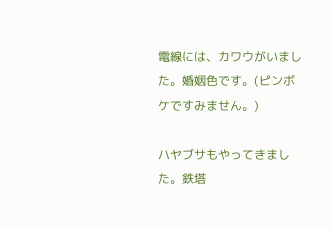電線には、カワウがいました。婚姻色です。(ピンボケですみません。)

ハヤブサもやってきました。鉄塔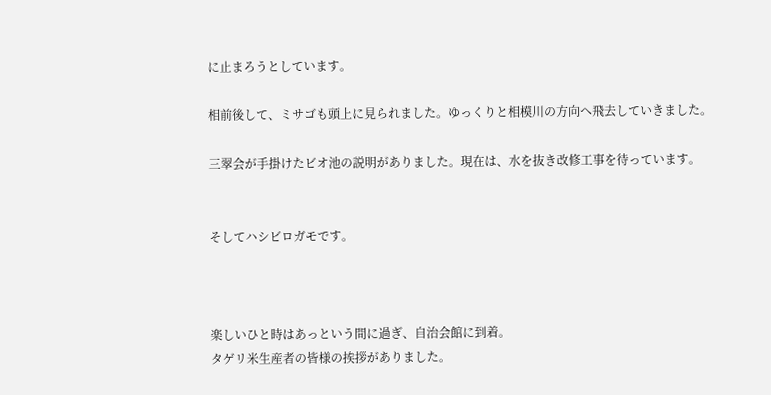に止まろうとしています。

相前後して、ミサゴも頭上に見られました。ゆっくりと相模川の方向へ飛去していきました。

三翠会が手掛けたビオ池の説明がありました。現在は、水を抜き改修工事を待っています。


そしてハシビロガモです。



楽しいひと時はあっという間に過ぎ、自治会館に到着。
タゲリ米生産者の皆様の挨拶がありました。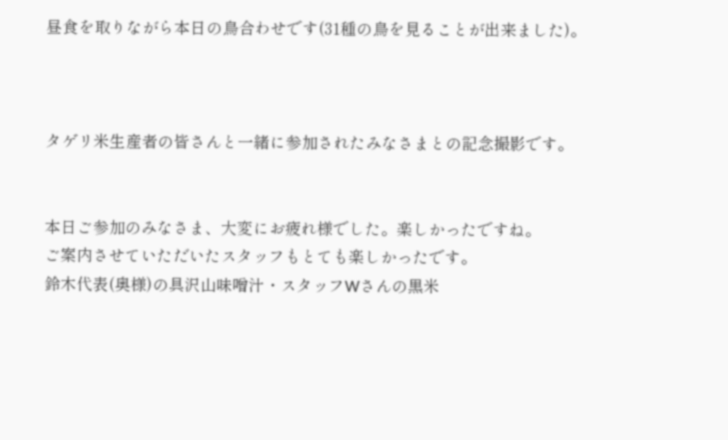昼食を取りながら本日の鳥合わせです(31種の鳥を見ることが出来ました)。



タゲリ米生産者の皆さんと一緒に参加されたみなさまとの記念撮影です。


本日ご参加のみなさま、大変にお疲れ様でした。楽しかったですね。
ご案内させていただいたスタッフもとても楽しかったです。
鈴木代表(奥様)の具沢山味噌汁・スタッフWさんの黒米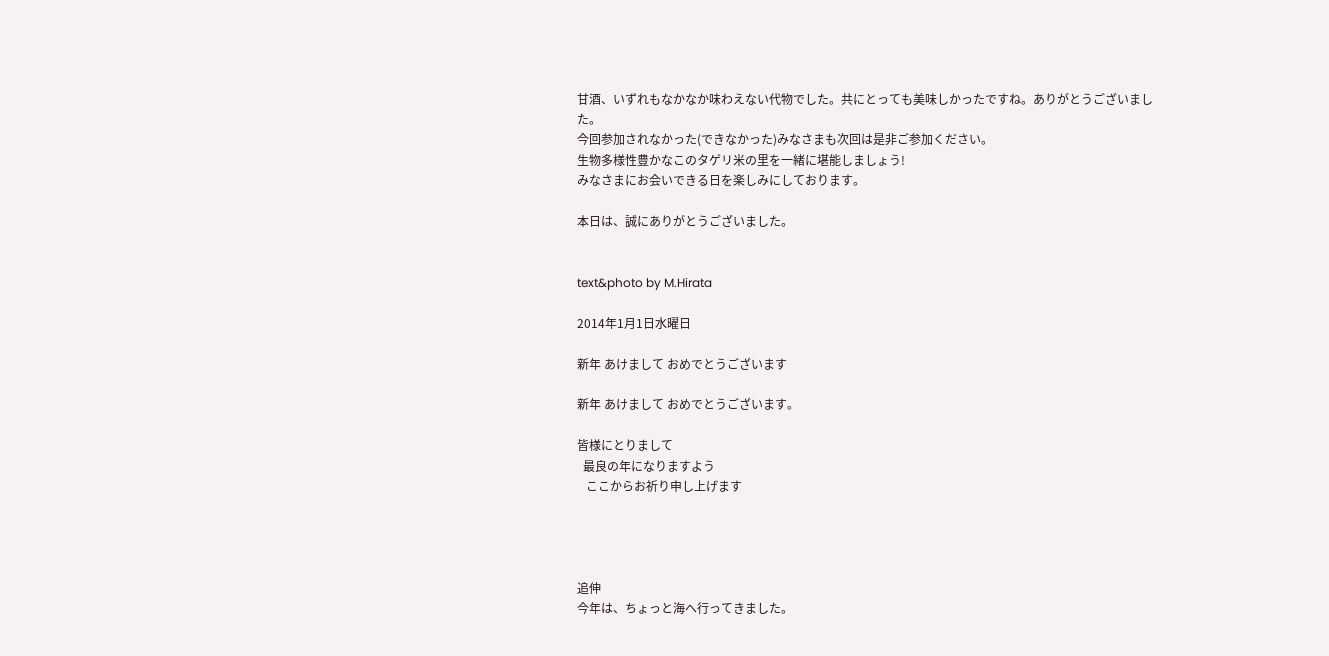甘酒、いずれもなかなか味わえない代物でした。共にとっても美味しかったですね。ありがとうございました。
今回参加されなかった(できなかった)みなさまも次回は是非ご参加ください。
生物多様性豊かなこのタゲリ米の里を一緒に堪能しましょう!
みなさまにお会いできる日を楽しみにしております。

本日は、誠にありがとうございました。


text&photo by M.Hirata

2014年1月1日水曜日

新年 あけまして おめでとうございます

新年 あけまして おめでとうございます。

皆様にとりまして
  最良の年になりますよう
   ここからお祈り申し上げます




追伸
今年は、ちょっと海へ行ってきました。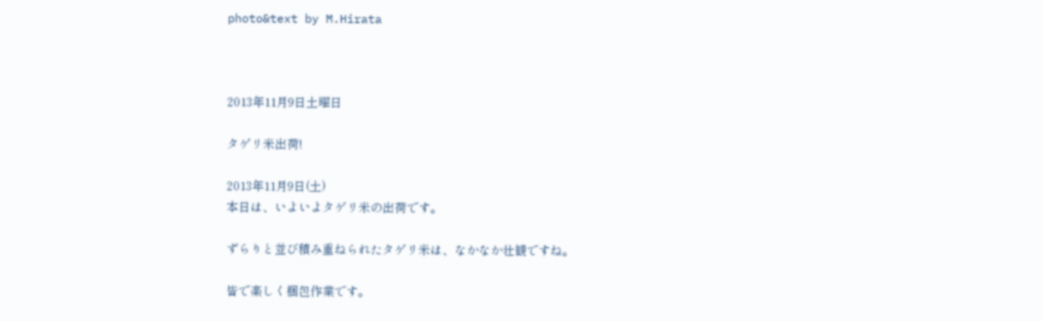photo&text by M.Hirata



2013年11月9日土曜日

タゲリ米出荷!

2013年11月9日(土)
本日は、いよいよタゲリ米の出荷です。

ずらりと並び積み重ねられたタゲリ米は、なかなか壮観ですね。

皆で楽しく梱包作業です。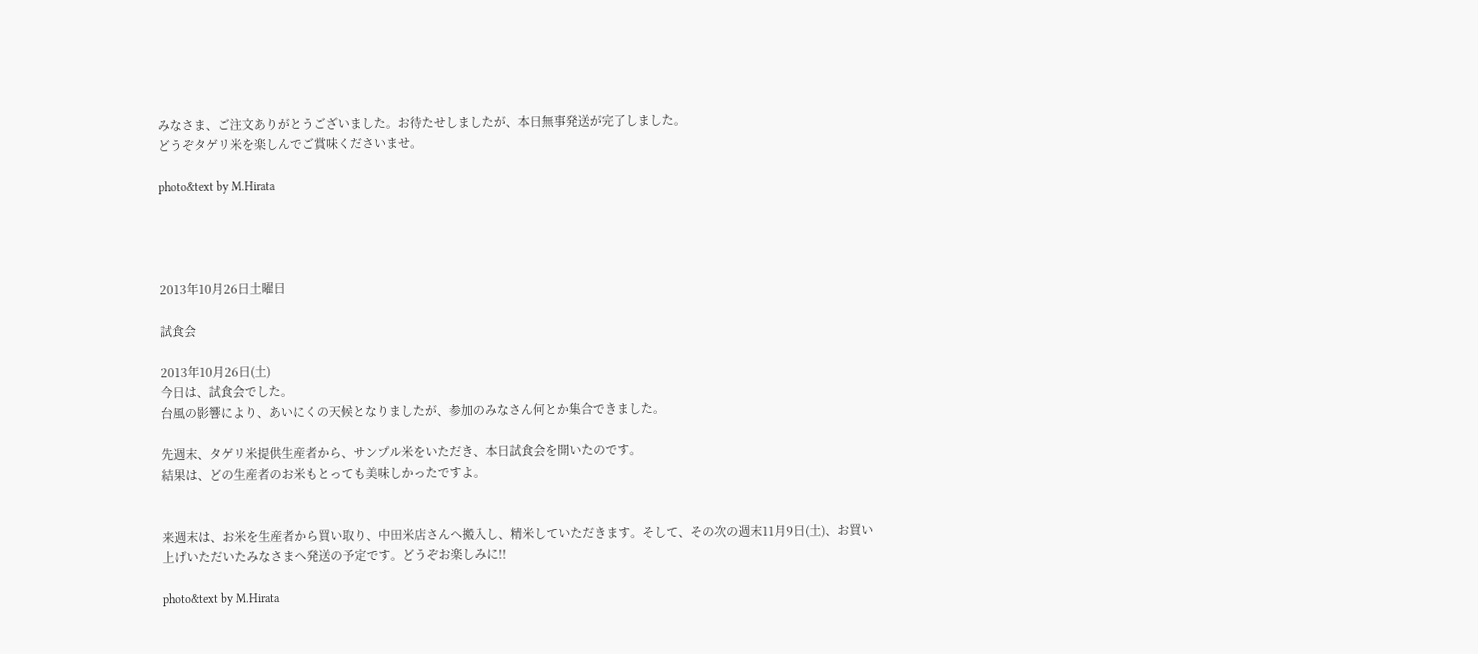みなさま、ご注文ありがとうございました。お待たせしましたが、本日無事発送が完了しました。
どうぞタゲリ米を楽しんでご賞味くださいませ。

photo&text by M.Hirata




2013年10月26日土曜日

試食会

2013年10月26日(土)
今日は、試食会でした。
台風の影響により、あいにくの天候となりましたが、参加のみなさん何とか集合できました。

先週末、タゲリ米提供生産者から、サンプル米をいただき、本日試食会を開いたのです。
結果は、どの生産者のお米もとっても美味しかったですよ。


来週末は、お米を生産者から買い取り、中田米店さんへ搬入し、精米していただきます。そして、その次の週末11月9日(土)、お買い上げいただいたみなさまへ発送の予定です。どうぞお楽しみに!!

photo&text by M.Hirata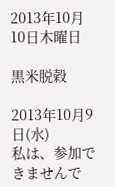2013年10月10日木曜日

黒米脱穀

2013年10月9日(水)
私は、参加できませんで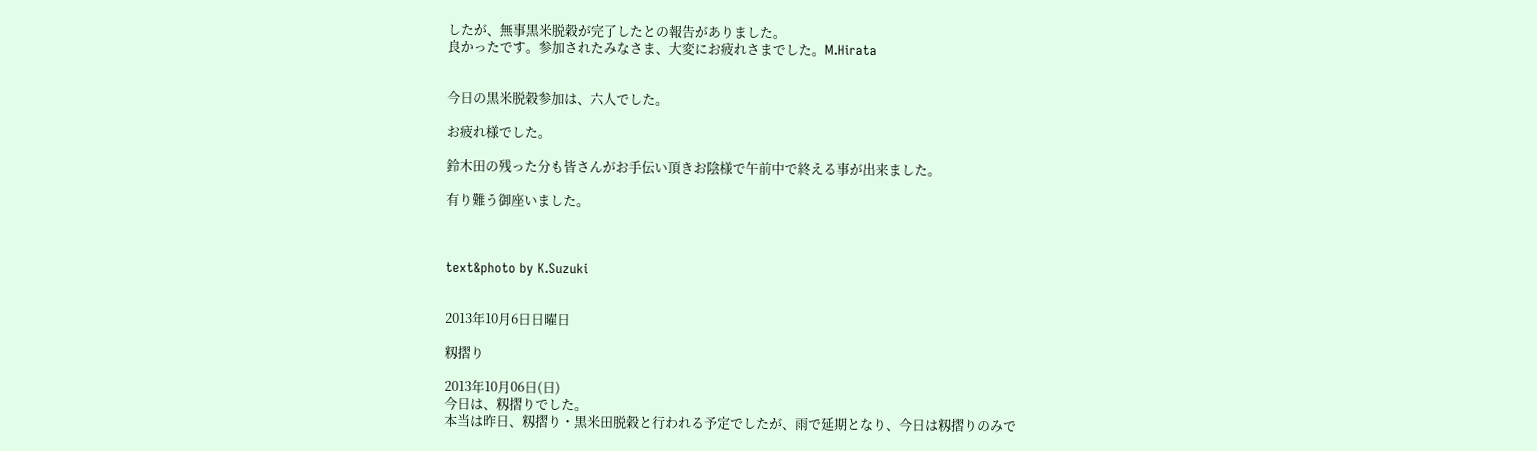したが、無事黒米脱穀が完了したとの報告がありました。
良かったです。参加されたみなさま、大変にお疲れさまでした。M.Hirata


今日の黒米脱穀参加は、六人でした。

お疲れ様でした。

鈴木田の残った分も皆さんがお手伝い頂きお陰様で午前中で終える事が出来ました。

有り難う御座いました。



text&photo by K.Suzuki


2013年10月6日日曜日

籾摺り

2013年10月06日(日)
今日は、籾摺りでした。
本当は昨日、籾摺り・黒米田脱穀と行われる予定でしたが、雨で延期となり、今日は籾摺りのみで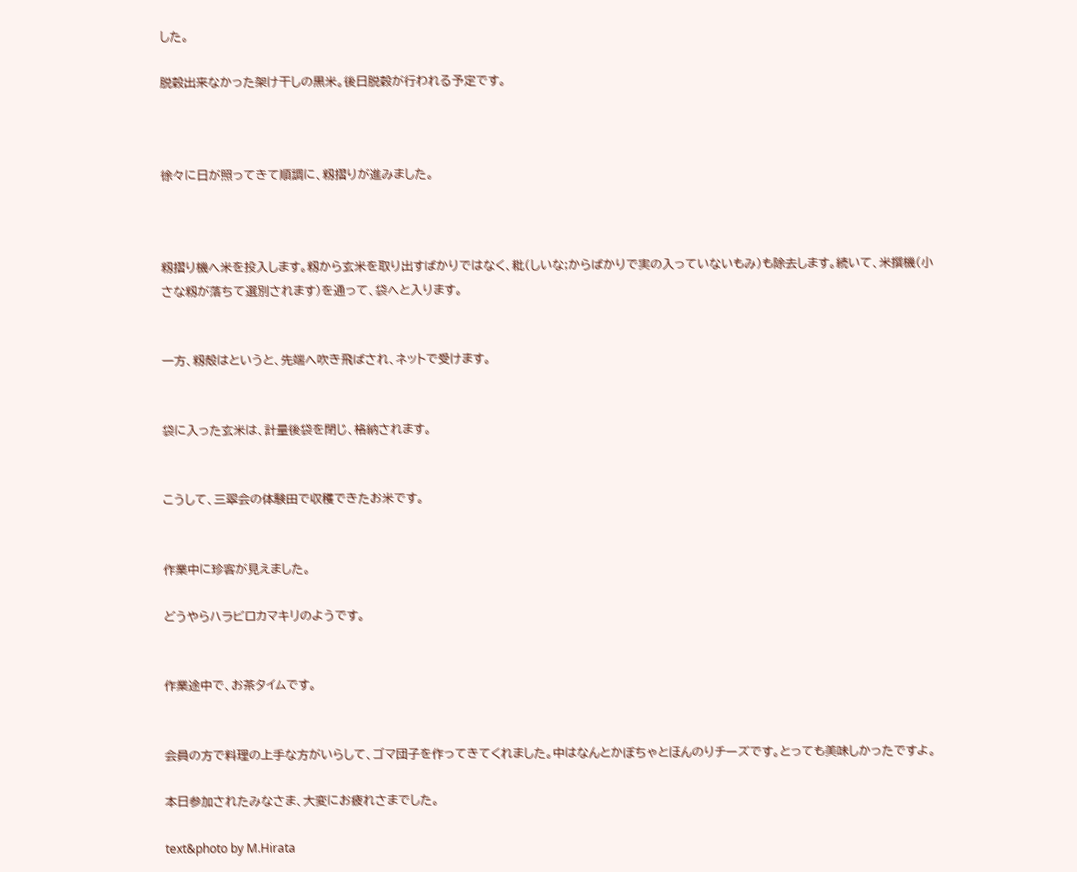した。

脱穀出来なかった架け干しの黒米。後日脱穀が行われる予定です。



徐々に日が照ってきて順調に、籾摺りが進みました。



籾摺り機へ米を投入します。籾から玄米を取り出すばかりではなく、粃(しいな;からばかりで実の入っていないもみ)も除去します。続いて、米撰機(小さな籾が落ちて選別されます)を通って、袋へと入ります。


一方、籾殻はというと、先端へ吹き飛ばされ、ネットで受けます。


袋に入った玄米は、計量後袋を閉じ、格納されます。


こうして、三翠会の体験田で収穫できたお米です。


作業中に珍客が見えました。

どうやらハラビロカマキリのようです。


作業途中で、お茶タイムです。


会員の方で料理の上手な方がいらして、ゴマ団子を作ってきてくれました。中はなんとかぼちゃとほんのりチーズです。とっても美味しかったですよ。

本日参加されたみなさま、大変にお疲れさまでした。

text&photo by M.Hirata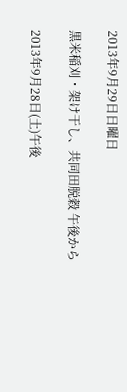2013年9月29日日曜日

黒米稲刈・架け干し、共同田脱穀 午後から

2013年9月28日(土)午後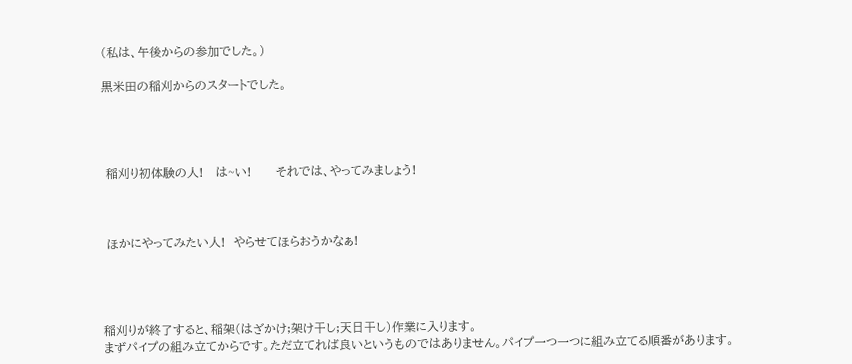(私は、午後からの参加でした。)

黒米田の稲刈からのスタートでした。




 稲刈り初体験の人!   は~い!      それでは、やってみましょう!



 ほかにやってみたい人!  やらせてほらおうかなぁ!




稲刈りが終了すると、稲架(はざかけ;架け干し;天日干し)作業に入ります。
まずパイプの組み立てからです。ただ立てれば良いというものではありません。パイプ一つ一つに組み立てる順番があります。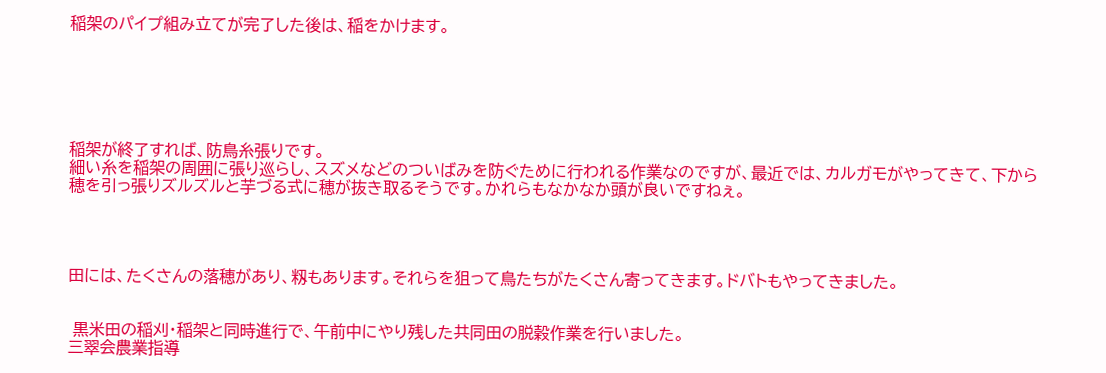稲架のパイプ組み立てが完了した後は、稲をかけます。






稲架が終了すれば、防鳥糸張りです。
細い糸を稲架の周囲に張り巡らし、スズメなどのついばみを防ぐために行われる作業なのですが、最近では、カルガモがやってきて、下から穂を引っ張りズルズルと芋づる式に穂が抜き取るそうです。かれらもなかなか頭が良いですねぇ。




田には、たくさんの落穂があり、籾もあります。それらを狙って鳥たちがたくさん寄ってきます。ドバトもやってきました。


 黒米田の稲刈・稲架と同時進行で、午前中にやり残した共同田の脱穀作業を行いました。
三翠会農業指導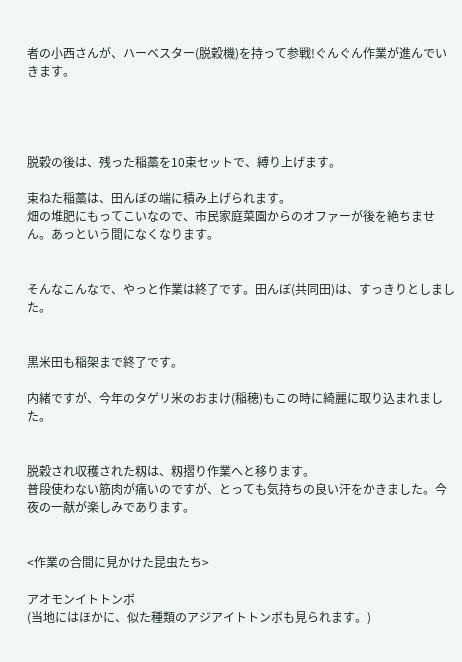者の小西さんが、ハーベスター(脱穀機)を持って参戦!ぐんぐん作業が進んでいきます。




脱穀の後は、残った稲藁を10束セットで、縛り上げます。

束ねた稲藁は、田んぼの端に積み上げられます。
畑の堆肥にもってこいなので、市民家庭菜園からのオファーが後を絶ちません。あっという間になくなります。


そんなこんなで、やっと作業は終了です。田んぼ(共同田)は、すっきりとしました。


黒米田も稲架まで終了です。

内緒ですが、今年のタゲリ米のおまけ(稲穂)もこの時に綺麗に取り込まれました。


脱穀され収穫された籾は、籾摺り作業へと移ります。
普段使わない筋肉が痛いのですが、とっても気持ちの良い汗をかきました。今夜の一献が楽しみであります。


<作業の合間に見かけた昆虫たち>

アオモンイトトンボ
(当地にはほかに、似た種類のアジアイトトンボも見られます。)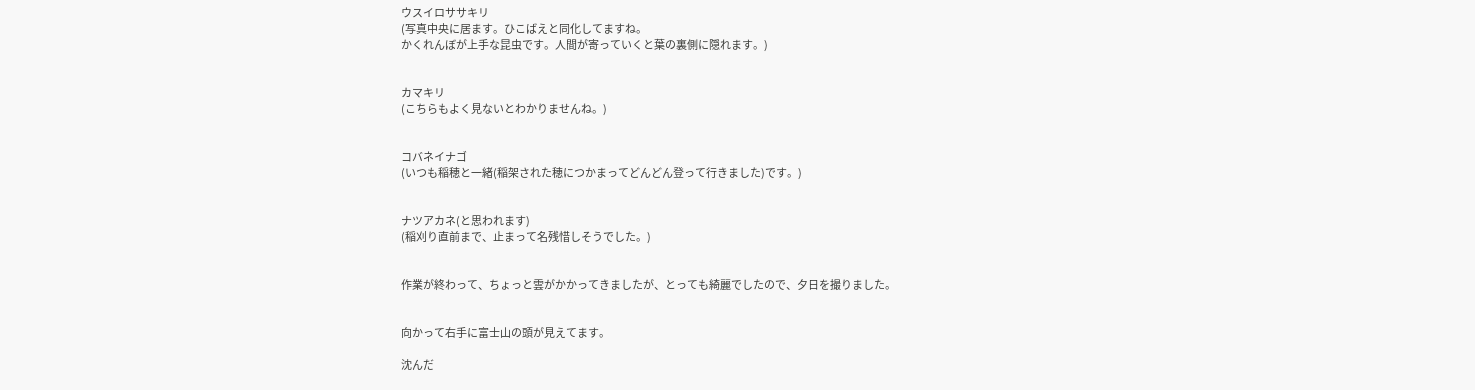ウスイロササキリ
(写真中央に居ます。ひこばえと同化してますね。
かくれんぼが上手な昆虫です。人間が寄っていくと葉の裏側に隠れます。)


カマキリ
(こちらもよく見ないとわかりませんね。)


コバネイナゴ
(いつも稲穂と一緒(稲架された穂につかまってどんどん登って行きました)です。)


ナツアカネ(と思われます)
(稲刈り直前まで、止まって名残惜しそうでした。)


作業が終わって、ちょっと雲がかかってきましたが、とっても綺麗でしたので、夕日を撮りました。


向かって右手に富士山の頭が見えてます。

沈んだ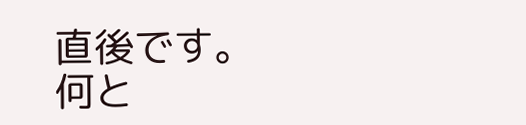直後です。何と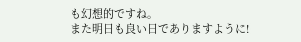も幻想的ですね。
また明日も良い日でありますように!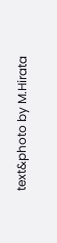text&photo by M.Hirata